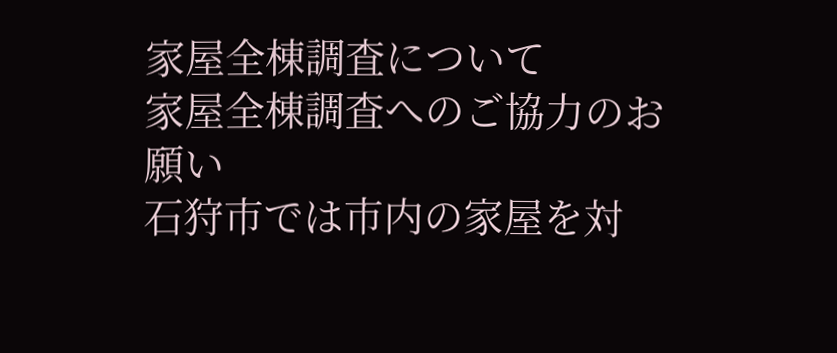家屋全棟調査について
家屋全棟調査へのご協力のお願い
石狩市では市内の家屋を対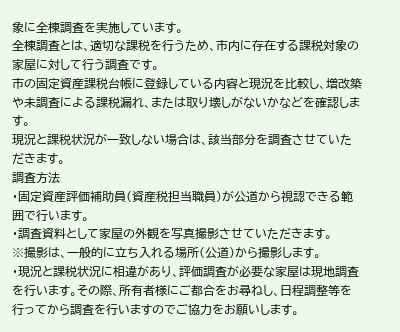象に全棟調査を実施しています。
全棟調査とは、適切な課税を行うため、市内に存在する課税対象の家屋に対して行う調査です。
市の固定資産課税台帳に登録している内容と現況を比較し、増改築や未調査による課税漏れ、または取り壊しがないかなどを確認します。
現況と課税状況が一致しない場合は、該当部分を調査させていただきます。
調査方法
・固定資産評価補助員(資産税担当職員)が公道から視認できる範囲で行います。
・調査資料として家屋の外観を写真撮影させていただきます。
※撮影は、一般的に立ち入れる場所(公道)から撮影します。
・現況と課税状況に相違があり、評価調査が必要な家屋は現地調査を行います。その際、所有者様にご都合をお尋ねし、日程調整等を行ってから調査を行いますのでご協力をお願いします。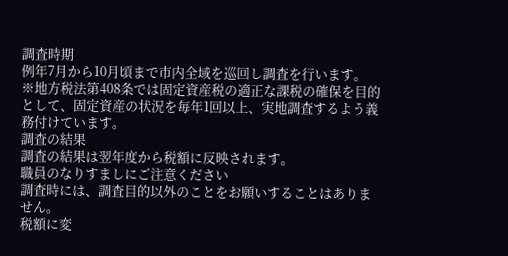調査時期
例年7月から10月頃まで市内全域を巡回し調査を行います。
※地方税法第408条では固定資産税の適正な課税の確保を目的として、固定資産の状況を毎年1回以上、実地調査するよう義務付けています。
調査の結果
調査の結果は翌年度から税額に反映されます。
職員のなりすましにご注意ください
調査時には、調査目的以外のことをお願いすることはありません。
税額に変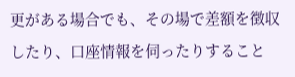更がある場合でも、その場で差額を徴収したり、口座情報を伺ったりすること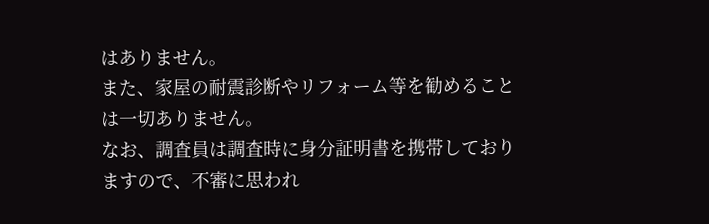はありません。
また、家屋の耐震診断やリフォーム等を勧めることは一切ありません。
なお、調査員は調査時に身分証明書を携帯しておりますので、不審に思われ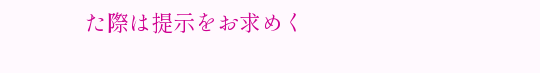た際は提示をお求めく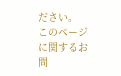ださい。
このページに関するお問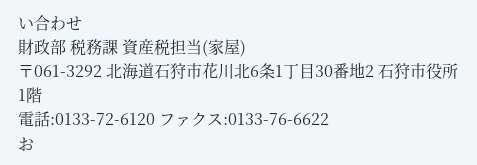い合わせ
財政部 税務課 資産税担当(家屋)
〒061-3292 北海道石狩市花川北6条1丁目30番地2 石狩市役所1階
電話:0133-72-6120 ファクス:0133-76-6622
お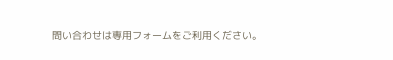問い合わせは専用フォームをご利用ください。